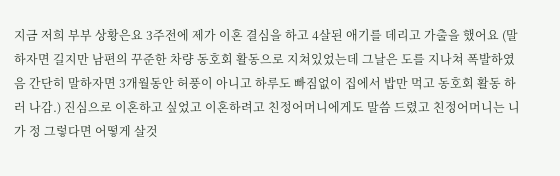지금 저희 부부 상황은요 3주전에 제가 이혼 결심을 하고 4살된 애기를 데리고 가출을 했어요 (말하자면 길지만 남편의 꾸준한 차량 동호회 활동으로 지쳐있었는데 그날은 도를 지나쳐 폭발하였음 간단히 말하자면 3개월동안 허풍이 아니고 하루도 빠짐없이 집에서 밥만 먹고 동호회 활동 하러 나감.) 진심으로 이혼하고 싶었고 이혼하려고 친정어머니에게도 말씀 드렸고 친정어머니는 니가 정 그렇다면 어떻게 살것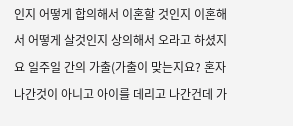인지 어떻게 합의해서 이혼할 것인지 이혼해서 어떻게 살것인지 상의해서 오라고 하셨지요 일주일 간의 가출(가출이 맞는지요? 혼자 나간것이 아니고 아이를 데리고 나간건데 가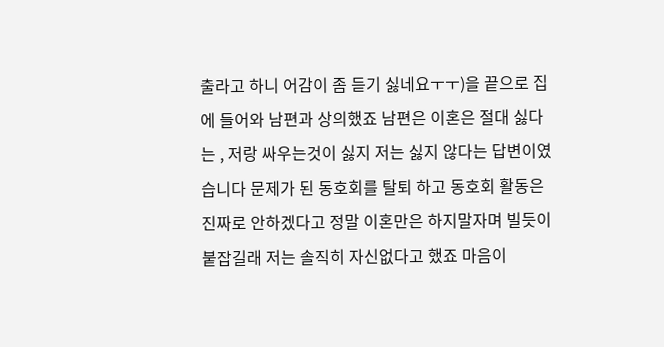출라고 하니 어감이 좀 듣기 싫네요ㅜㅜ)을 끝으로 집에 들어와 남편과 상의했죠 남편은 이혼은 절대 싫다는 , 저랑 싸우는것이 싫지 저는 싫지 않다는 답변이였습니다 문제가 된 동호회를 탈퇴 하고 동호회 활동은 진짜로 안하겠다고 정말 이혼만은 하지말자며 빌듯이 붙잡길래 저는 솔직히 자신없다고 했죠 마음이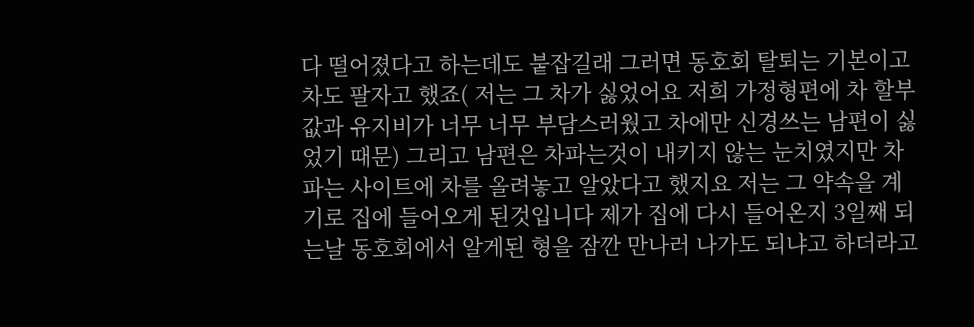다 떨어졌다고 하는데도 붙잡길래 그러면 동호회 탈퇴는 기본이고 차도 팔자고 했죠( 저는 그 차가 싫었어요 저희 가정형편에 차 할부값과 유지비가 너무 너무 부담스러웠고 차에만 신경쓰는 남편이 싫었기 때문) 그리고 남편은 차파는것이 내키지 않는 눈치였지만 차파는 사이트에 차를 올려놓고 알았다고 했지요 저는 그 약속을 계기로 집에 들어오게 된것입니다 제가 집에 다시 들어온지 3일째 되는날 동호회에서 알게된 형을 잠깐 만나러 나가도 되냐고 하더라고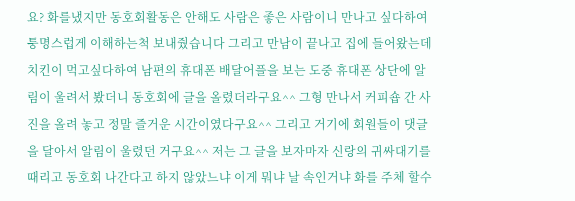요? 화를냈지만 동호회활동은 안해도 사람은 좋은 사람이니 만나고 싶다하여 퉁명스럽게 이해하는척 보내줬습니다 그리고 만남이 끝나고 집에 들어왔는데 치킨이 먹고싶다하여 남편의 휴대폰 배달어플을 보는 도중 휴대폰 상단에 알림이 울려서 봤더니 동호회에 글을 올렸더라구요^^ 그형 만나서 커피숍 간 사진을 올려 놓고 정말 즐거운 시간이였다구요^^ 그리고 거기에 회원들이 댓글을 달아서 알림이 울렸던 거구요^^ 저는 그 글을 보자마자 신랑의 귀싸대기를 때리고 동호회 나간다고 하지 않았느냐 이게 뭐냐 날 속인거냐 화를 주체 할수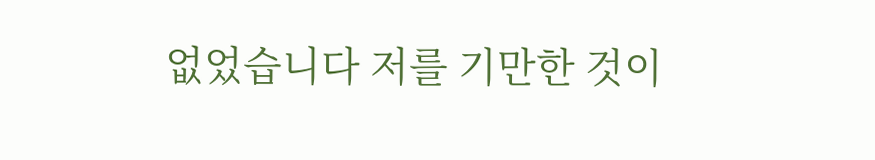없었습니다 저를 기만한 것이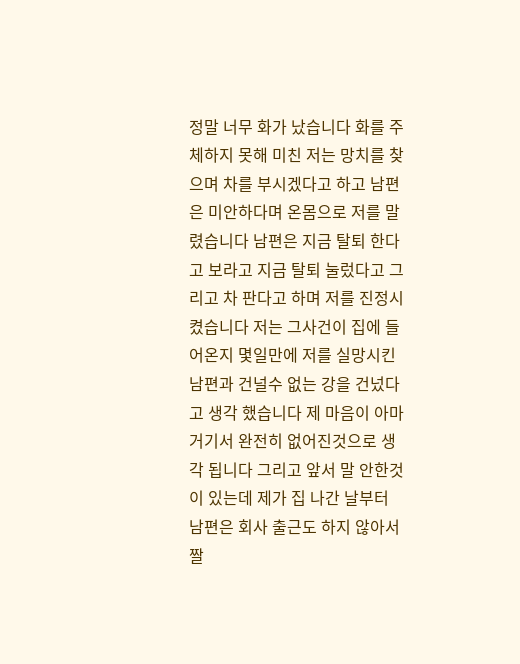정말 너무 화가 났습니다 화를 주체하지 못해 미친 저는 망치를 찾으며 차를 부시겠다고 하고 남편은 미안하다며 온몸으로 저를 말렸습니다 남편은 지금 탈퇴 한다고 보라고 지금 탈퇴 눌렀다고 그리고 차 판다고 하며 저를 진정시켰습니다 저는 그사건이 집에 들어온지 몇일만에 저를 실망시킨 남편과 건널수 없는 강을 건넜다고 생각 했습니다 제 마음이 아마 거기서 완전히 없어진것으로 생각 됩니다 그리고 앞서 말 안한것이 있는데 제가 집 나간 날부터 남편은 회사 출근도 하지 않아서 짤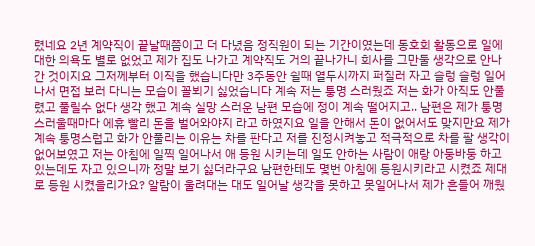렸네요 2년 계약직이 끝날때쯤이고 더 다녔음 정직원이 되는 기간이였는데 동호회 활동으로 일에대한 의욕도 별로 없었고 제가 집도 나가고 계약직도 거의 끝나가니 회사를 그만둘 생각으로 안나간 것이지요 그저께부터 이직을 했습니다만 3주동안 쉴때 열두시까지 퍼질러 자고 슬렁 슬렁 일어나서 면접 보러 다니는 모습이 꼴뵈기 싫었습니다 계속 저는 퉁명 스러웠죠 저는 화가 아직도 안풀렸고 풀릴수 없다 생각 했고 계속 실망 스러운 남편 모습에 정이 계속 떨어지고.. 남편은 제가 퉁명스러울때마다 에휴 빨리 돈을 벌어와야지 라고 하였지요 일을 안해서 돈이 없어서도 맞지만요 제가 계속 퉁명스럽고 화가 안풀리는 이유는 차를 판다고 저를 진정시켜놓고 적극적으로 차를 팔 생각이 없어보였고 저는 아침에 일찍 일어나서 애 등원 시키는데 일도 안하는 사람이 애랑 아둥바둥 하고 있는데도 자고 있으니까 정말 보기 싫더라구요 남편한테도 몇번 아침에 등원시키라고 시켰죠 제대로 등원 시켰을리가요? 알람이 울려대는 대도 일어날 생각을 못하고 못일어나서 제가 흔들어 깨웠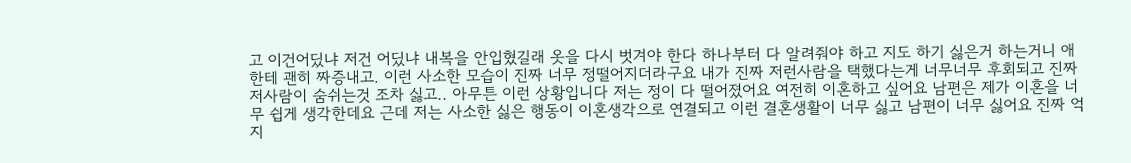고 이건어딨냐 저건 어딨냐 내복을 안입혔길래 옷을 다시 벗겨야 한다 하나부터 다 알려줘야 하고 지도 하기 싫은거 하는거니 애 한테 괜히 짜증내고. 이런 사소한 모습이 진짜 너무 정떨어지더라구요 내가 진짜 저런사람을 택했다는게 너무너무 후회되고 진짜 저사람이 숨쉬는것 조차 싫고.. 아무튼 이런 상황입니다 저는 정이 다 떨어졌어요 여전히 이혼하고 싶어요 남편은 제가 이혼을 너무 쉽게 생각한데요 근데 저는 사소한 싫은 행동이 이혼생각으로 연결되고 이런 결혼생활이 너무 싫고 남편이 너무 싫어요 진짜 억지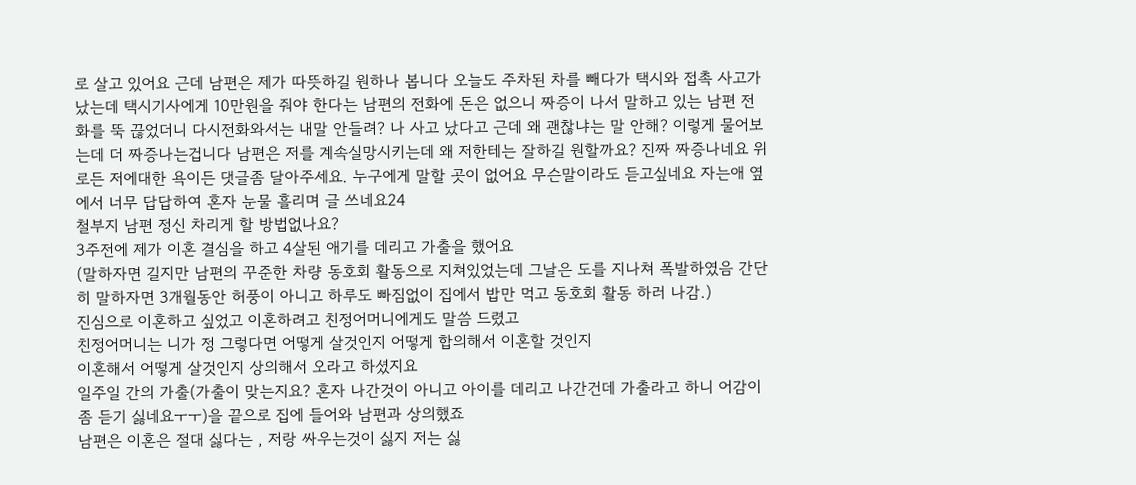로 살고 있어요 근데 남편은 제가 따뜻하길 원하나 봅니다 오늘도 주차된 차를 빼다가 택시와 접촉 사고가 났는데 택시기사에게 10만원을 줘야 한다는 남편의 전화에 돈은 없으니 짜증이 나서 말하고 있는 남편 전화를 뚝 끊었더니 다시전화와서는 내말 안들려? 나 사고 났다고 근데 왜 괜찮냐는 말 안해? 이렇게 물어보는데 더 짜증나는겁니다 남편은 저를 계속실망시키는데 왜 저한테는 잘하길 원할까요? 진짜 짜증나네요 위로든 저에대한 욕이든 댓글좀 달아주세요. 누구에게 말할 곳이 없어요 무슨말이라도 듣고싶네요 자는애 옆에서 너무 답답하여 혼자 눈물 흘리며 글 쓰네요24
철부지 남편 정신 차리게 할 방법없나요?
3주전에 제가 이혼 결심을 하고 4살된 애기를 데리고 가출을 했어요
(말하자면 길지만 남편의 꾸준한 차량 동호회 활동으로 지쳐있었는데 그날은 도를 지나쳐 폭발하였음 간단히 말하자면 3개월동안 허풍이 아니고 하루도 빠짐없이 집에서 밥만 먹고 동호회 활동 하러 나감.)
진심으로 이혼하고 싶었고 이혼하려고 친정어머니에게도 말씀 드렸고
친정어머니는 니가 정 그렇다면 어떻게 살것인지 어떻게 합의해서 이혼할 것인지
이혼해서 어떻게 살것인지 상의해서 오라고 하셨지요
일주일 간의 가출(가출이 맞는지요? 혼자 나간것이 아니고 아이를 데리고 나간건데 가출라고 하니 어감이 좀 듣기 싫네요ㅜㅜ)을 끝으로 집에 들어와 남편과 상의했죠
남편은 이혼은 절대 싫다는 , 저랑 싸우는것이 싫지 저는 싫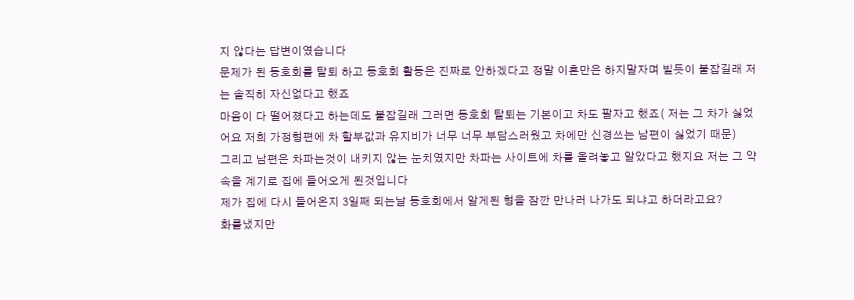지 않다는 답변이였습니다
문제가 된 동호회를 탈퇴 하고 동호회 활동은 진짜로 안하겠다고 정말 이혼만은 하지말자며 빌듯이 붙잡길래 저는 솔직히 자신없다고 했죠
마음이 다 떨어졌다고 하는데도 붙잡길래 그러면 동호회 탈퇴는 기본이고 차도 팔자고 했죠( 저는 그 차가 싫었어요 저희 가정형편에 차 할부값과 유지비가 너무 너무 부담스러웠고 차에만 신경쓰는 남편이 싫었기 때문)
그리고 남편은 차파는것이 내키지 않는 눈치였지만 차파는 사이트에 차를 올려놓고 알았다고 했지요 저는 그 약속을 계기로 집에 들어오게 된것입니다
제가 집에 다시 들어온지 3일째 되는날 동호회에서 알게된 형을 잠깐 만나러 나가도 되냐고 하더라고요?
화를냈지만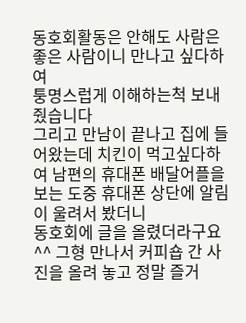동호회활동은 안해도 사람은 좋은 사람이니 만나고 싶다하여
퉁명스럽게 이해하는척 보내줬습니다
그리고 만남이 끝나고 집에 들어왔는데 치킨이 먹고싶다하여 남편의 휴대폰 배달어플을 보는 도중 휴대폰 상단에 알림이 울려서 봤더니
동호회에 글을 올렸더라구요^^ 그형 만나서 커피숍 간 사진을 올려 놓고 정말 즐거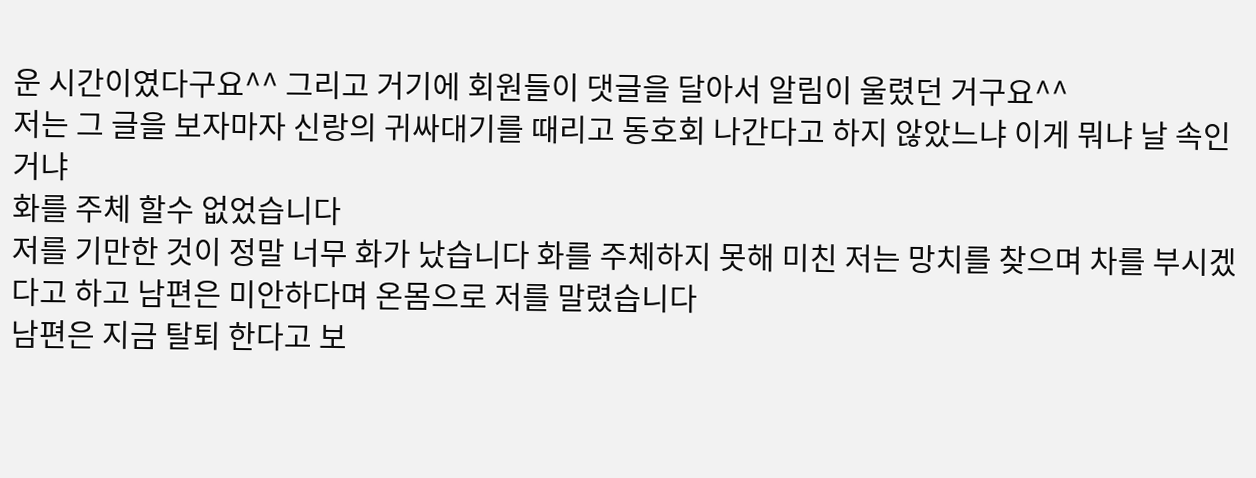운 시간이였다구요^^ 그리고 거기에 회원들이 댓글을 달아서 알림이 울렸던 거구요^^
저는 그 글을 보자마자 신랑의 귀싸대기를 때리고 동호회 나간다고 하지 않았느냐 이게 뭐냐 날 속인거냐
화를 주체 할수 없었습니다
저를 기만한 것이 정말 너무 화가 났습니다 화를 주체하지 못해 미친 저는 망치를 찾으며 차를 부시겠다고 하고 남편은 미안하다며 온몸으로 저를 말렸습니다
남편은 지금 탈퇴 한다고 보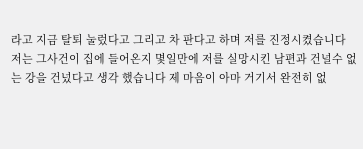라고 지금 탈퇴 눌렀다고 그리고 차 판다고 하며 저를 진정시켰습니다
저는 그사건이 집에 들어온지 몇일만에 저를 실망시킨 남편과 건널수 없는 강을 건넜다고 생각 했습니다 제 마음이 아마 거기서 완전히 없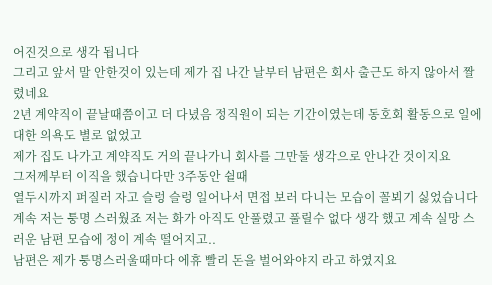어진것으로 생각 됩니다
그리고 앞서 말 안한것이 있는데 제가 집 나간 날부터 남편은 회사 출근도 하지 않아서 짤렸네요
2년 계약직이 끝날때쯤이고 더 다녔음 정직원이 되는 기간이였는데 동호회 활동으로 일에대한 의욕도 별로 없었고
제가 집도 나가고 계약직도 거의 끝나가니 회사를 그만둘 생각으로 안나간 것이지요
그저께부터 이직을 했습니다만 3주동안 쉴때
열두시까지 퍼질러 자고 슬렁 슬렁 일어나서 면접 보러 다니는 모습이 꼴뵈기 싫었습니다
계속 저는 퉁명 스러웠죠 저는 화가 아직도 안풀렸고 풀릴수 없다 생각 했고 계속 실망 스러운 남편 모습에 정이 계속 떨어지고..
남편은 제가 퉁명스러울때마다 에휴 빨리 돈을 벌어와야지 라고 하였지요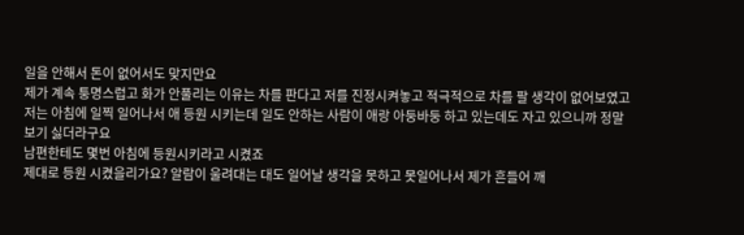일을 안해서 돈이 없어서도 맞지만요
제가 계속 퉁명스럽고 화가 안풀리는 이유는 차를 판다고 저를 진정시켜놓고 적극적으로 차를 팔 생각이 없어보였고
저는 아침에 일찍 일어나서 애 등원 시키는데 일도 안하는 사람이 애랑 아둥바둥 하고 있는데도 자고 있으니까 정말 보기 싫더라구요
남편한테도 몇번 아침에 등원시키라고 시켰죠
제대로 등원 시켰을리가요? 알람이 울려대는 대도 일어날 생각을 못하고 못일어나서 제가 흔들어 깨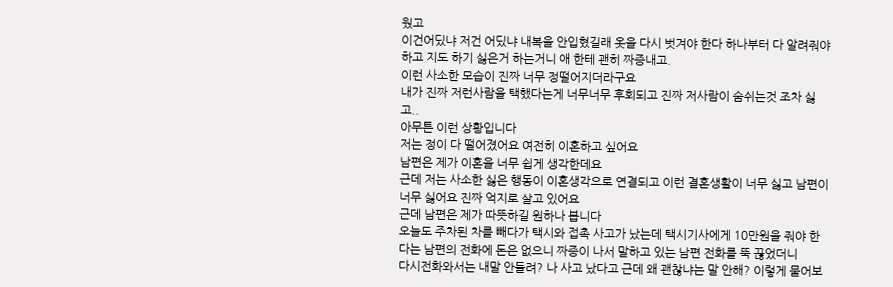웠고
이건어딨냐 저건 어딨냐 내복을 안입혔길래 옷을 다시 벗겨야 한다 하나부터 다 알려줘야 하고 지도 하기 싫은거 하는거니 애 한테 괜히 짜증내고.
이런 사소한 모습이 진짜 너무 정떨어지더라구요
내가 진짜 저런사람을 택했다는게 너무너무 후회되고 진짜 저사람이 숨쉬는것 조차 싫고..
아무튼 이런 상황입니다
저는 정이 다 떨어졌어요 여전히 이혼하고 싶어요
남편은 제가 이혼을 너무 쉽게 생각한데요
근데 저는 사소한 싫은 행동이 이혼생각으로 연결되고 이런 결혼생활이 너무 싫고 남편이 너무 싫어요 진짜 억지로 살고 있어요
근데 남편은 제가 따뜻하길 원하나 봅니다
오늘도 주차된 차를 빼다가 택시와 접촉 사고가 났는데 택시기사에게 10만원을 줘야 한다는 남편의 전화에 돈은 없으니 짜증이 나서 말하고 있는 남편 전화를 뚝 끊었더니
다시전화와서는 내말 안들려? 나 사고 났다고 근데 왜 괜찮냐는 말 안해? 이렇게 물어보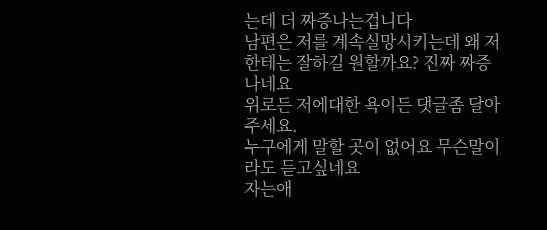는데 더 짜증나는겁니다
남편은 저를 계속실망시키는데 왜 저한테는 잘하길 원할까요? 진짜 짜증나네요
위로든 저에대한 욕이든 댓글좀 달아주세요.
누구에게 말할 곳이 없어요 무슨말이라도 듣고싶네요
자는애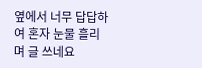옆에서 너무 답답하여 혼자 눈물 흘리며 글 쓰네요